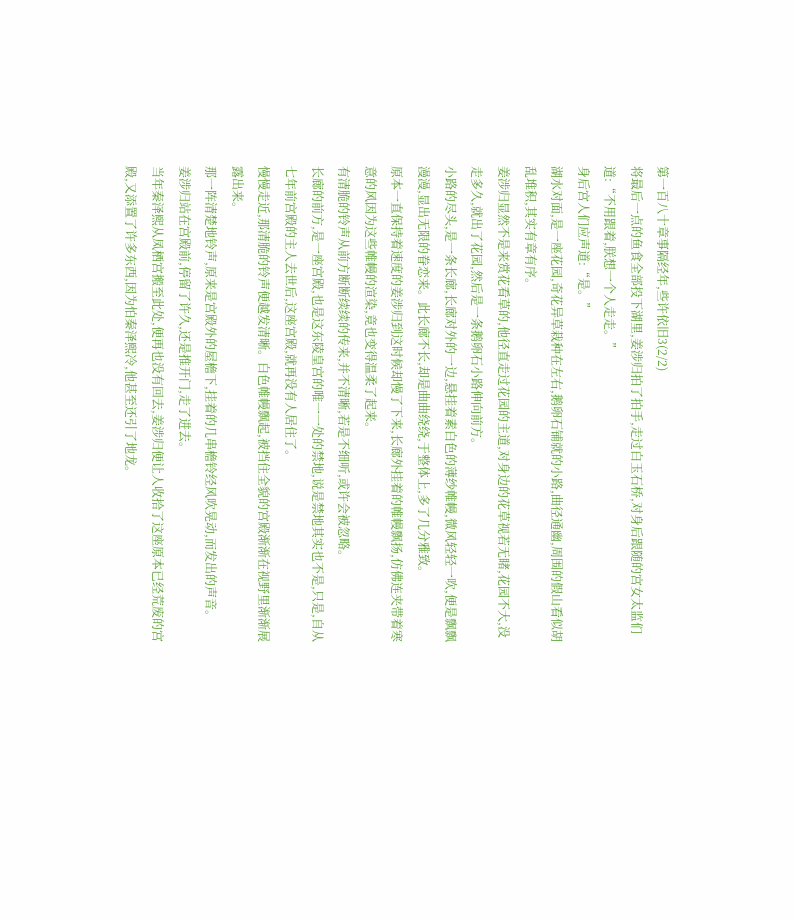第一百八十章事隔经年,些许依旧3(2/2)
将最后一点的鱼食全部投下湖里,姜涉归拍了拍手,走过白玉石桥,对身后跟随的宫女太监们道:“不用跟着,朕想一个人走走。”
身后宫人们应声道:“是。”
湖水对面,是一座花园,奇花异草栽种在左右,鹅卵石铺就的小路,曲径通幽,周围的假山看似胡乱堆积,其实有章有序。
姜涉归显然不是来赏花看草的,他径直走过花园的主道,对身边的花草视若无睹,花园不大,没走多久,就出了花园,然后是一条鹅卵石小路伸向前方。
小路的尽头,是一条长廊,长廊对外的一边,悬挂着素白色的薄纱帷幔,微风轻轻一吹,便是飘飘漫漫,显出无限的眷恋来。此长廊不长,却是曲曲绕绕,于整体上,多了几分雅致。
原本一直保持着速度的姜涉归到这时候却慢了下来,长廊外挂着的帷幔飘扬,仿佛连夹带着寒意的风因为这些帷幔的渲染,竟也变得温柔了起来。
有清脆的铃声从前方断断续续的传来,并不清晰,若是不细听,或许会被忽略。
长廊的前方,是一座宫殿,也是这东陵皇宫的唯一一处的禁地,说是禁地其实也不是,只是,自从七年前宫殿的主人去世后,这座宫殿,就再没有人居住了。
慢慢走近,那清脆的铃声便越发清晰。白色帷幔飘起,被挡住全貌的宫殿渐渐在视野里渐渐展露出来。
那一阵清楚地铃声,原来是宫殿外的屋檐下,挂着的几串檐铃经风吹晃动,而发出的声音。
姜涉归站在宫殿前,停留了许久,还是推开门,走了进去。
当年秦泽熙从凤栖宫搬至此处,便再也没有回去,姜涉归便让人收拾了这座原本已经荒废的宫殿,又添置了许多东西,因为怕秦泽熙冷,他甚至还引了地龙。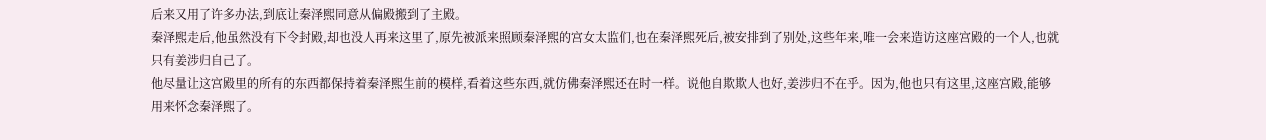后来又用了许多办法,到底让秦泽熙同意从偏殿搬到了主殿。
秦泽熙走后,他虽然没有下令封殿,却也没人再来这里了,原先被派来照顾秦泽熙的宫女太监们,也在秦泽熙死后,被安排到了别处,这些年来,唯一会来造访这座宫殿的一个人,也就只有姜涉归自己了。
他尽量让这宫殿里的所有的东西都保持着秦泽熙生前的模样,看着这些东西,就仿佛秦泽熙还在时一样。说他自欺欺人也好,姜涉归不在乎。因为,他也只有这里,这座宫殿,能够用来怀念秦泽熙了。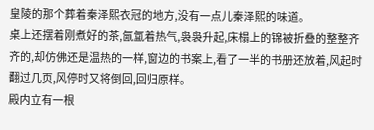皇陵的那个葬着秦泽熙衣冠的地方,没有一点儿秦泽熙的味道。
桌上还摆着刚煮好的茶,氤氲着热气,袅袅升起,床榻上的锦被折叠的整整齐齐的,却仿佛还是温热的一样,窗边的书案上,看了一半的书册还放着,风起时翻过几页,风停时又将倒回,回归原样。
殿内立有一根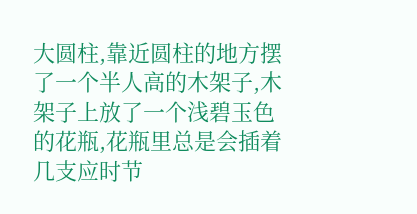大圆柱,靠近圆柱的地方摆了一个半人高的木架子,木架子上放了一个浅碧玉色的花瓶,花瓶里总是会插着几支应时节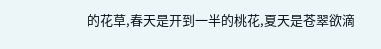的花草,春天是开到一半的桃花,夏天是苍翠欲滴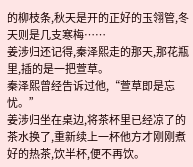的柳枝条,秋天是开的正好的玉翎管,冬天则是几支寒梅……
姜涉归还记得,秦泽熙走的那天,那花瓶里,插的是一把萱草。
秦泽熙曾经告诉过他,“萱草即是忘忧。”
姜涉归坐在桌边,将茶杯里已经凉了的茶水换了,重新续上一杯他方才刚刚煮好的热茶,饮半杯,便不再饮。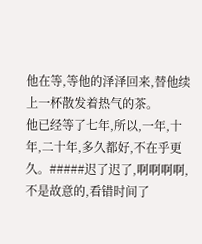他在等,等他的泽泽回来,替他续上一杯散发着热气的茶。
他已经等了七年,所以,一年,十年,二十年,多久都好,不在乎更久。#####迟了迟了,啊啊啊啊,不是故意的,看错时间了